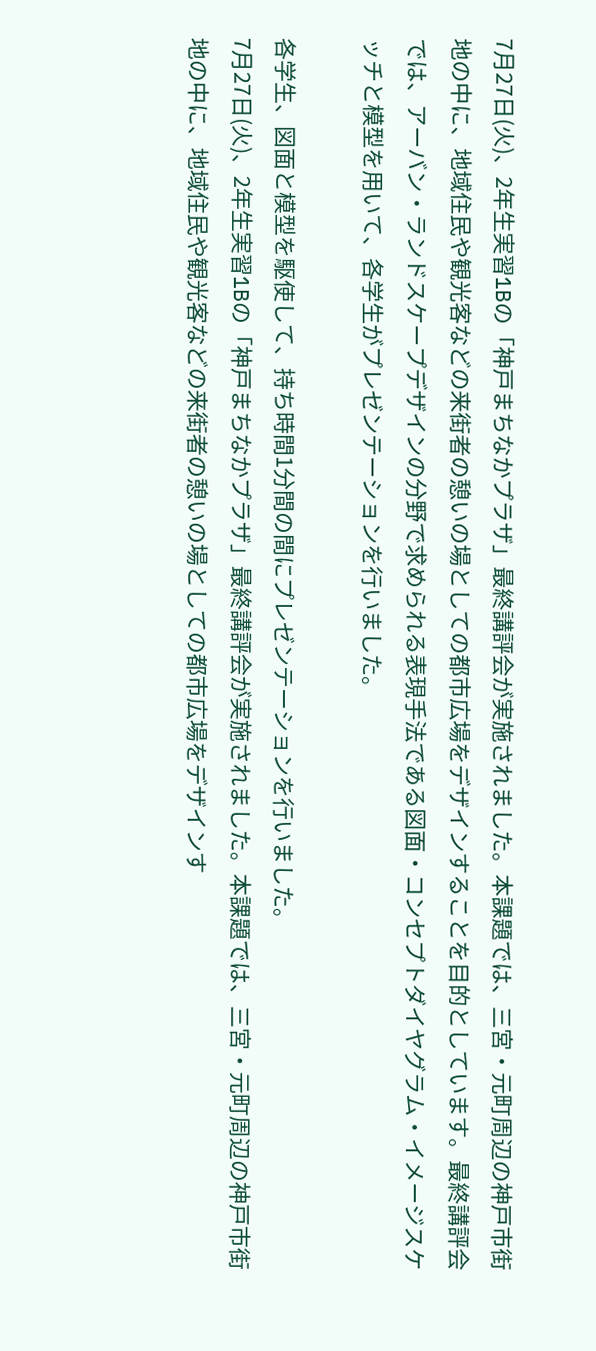7月27日(火)、2年生実習1Bの「神戸まちなかプラザ」最終講評会が実施されました。本課題では、三宮・元町周辺の神戸市街地の中に、地域住民や観光客などの来街者の憩いの場としての都市広場をデザインすることを目的としています。最終講評会では、アーバン・ランドスケープデザインの分野で求められる表現手法である図面・コンセプトダイヤグラム・イメージスケッチと模型を用いて、各学生がプレゼンテーションを行いました。

各学生、図面と模型を駆使して、持ち時間1分間の間にプレゼンテーションを行いました。
7月27日(火)、2年生実習1Bの「神戸まちなかプラザ」最終講評会が実施されました。本課題では、三宮・元町周辺の神戸市街地の中に、地域住民や観光客などの来街者の憩いの場としての都市広場をデザインす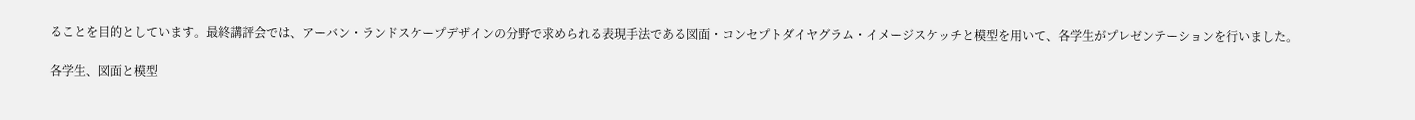ることを目的としています。最終講評会では、アーバン・ランドスケープデザインの分野で求められる表現手法である図面・コンセプトダイヤグラム・イメージスケッチと模型を用いて、各学生がプレゼンテーションを行いました。

各学生、図面と模型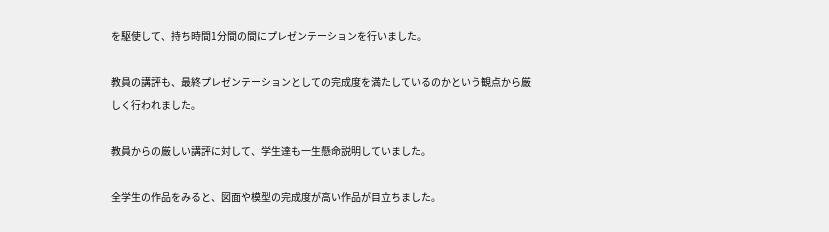を駆使して、持ち時間1分間の間にプレゼンテーションを行いました。

教員の講評も、最終プレゼンテーションとしての完成度を満たしているのかという観点から厳しく行われました。

教員からの厳しい講評に対して、学生達も一生懸命説明していました。

全学生の作品をみると、図面や模型の完成度が高い作品が目立ちました。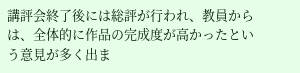講評会終了後には総評が行われ、教員からは、全体的に作品の完成度が高かったという意見が多く出ま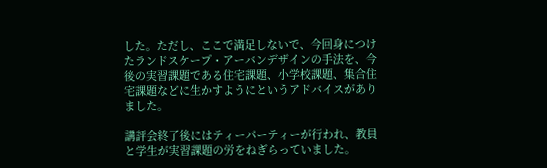した。ただし、ここで満足しないで、今回身につけたランドスケープ・アーバンデザインの手法を、今後の実習課題である住宅課題、小学校課題、集合住宅課題などに生かすようにというアドバイスがありました。

講評会終了後にはティーパーティーが行われ、教員と学生が実習課題の労をねぎらっていました。